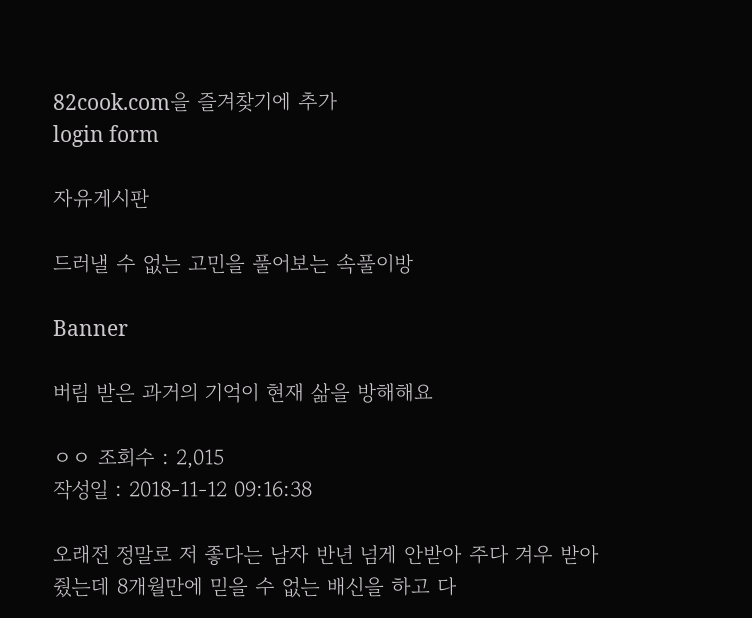82cook.com을 즐겨찾기에 추가
login form

자유게시판

드러낼 수 없는 고민을 풀어보는 속풀이방

Banner

버림 받은 과거의 기억이 현재 삶을 방해해요

ㅇㅇ 조회수 : 2,015
작성일 : 2018-11-12 09:16:38

오래전 정말로 저 좋다는 남자 반년 넘게 안받아 주다 겨우 받아줬는데 8개월만에 믿을 수 없는 배신을 하고 다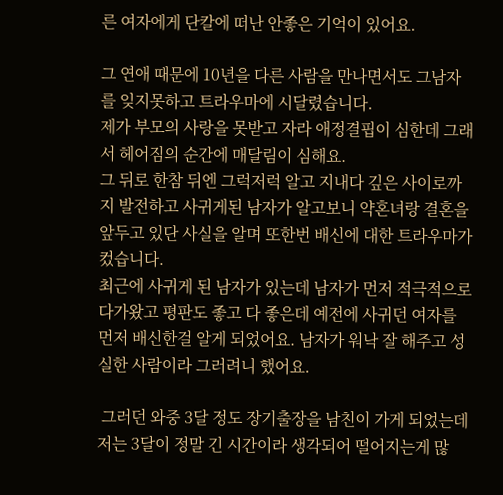른 여자에게 단칼에 떠난 안좋은 기억이 있어요.

그 연애 때문에 10년을 다른 사람을 만나면서도 그남자를 잊지못하고 트라우마에 시달렸습니다.
제가 부모의 사랑을 못받고 자라 애정결핍이 심한데 그래서 헤어짐의 순간에 매달림이 심해요.
그 뒤로 한참 뒤엔 그럭저럭 알고 지내다 깊은 사이로까지 발전하고 사귀게된 남자가 알고보니 약혼녀랑 결혼을 앞두고 있단 사실을 알며 또한번 배신에 대한 트라우마가 컸습니다.
최근에 사귀게 된 남자가 있는데 남자가 먼저 적극적으로 다가왔고 평판도 좋고 다 좋은데 예전에 사귀던 여자를 먼저 배신한걸 알게 되었어요. 남자가 워낙 잘 해주고 성실한 사람이라 그러려니 했어요.

 그러던 와중 3달 정도 장기출장을 남친이 가게 되었는데 저는 3달이 정말 긴 시간이라 생각되어 떨어지는게 많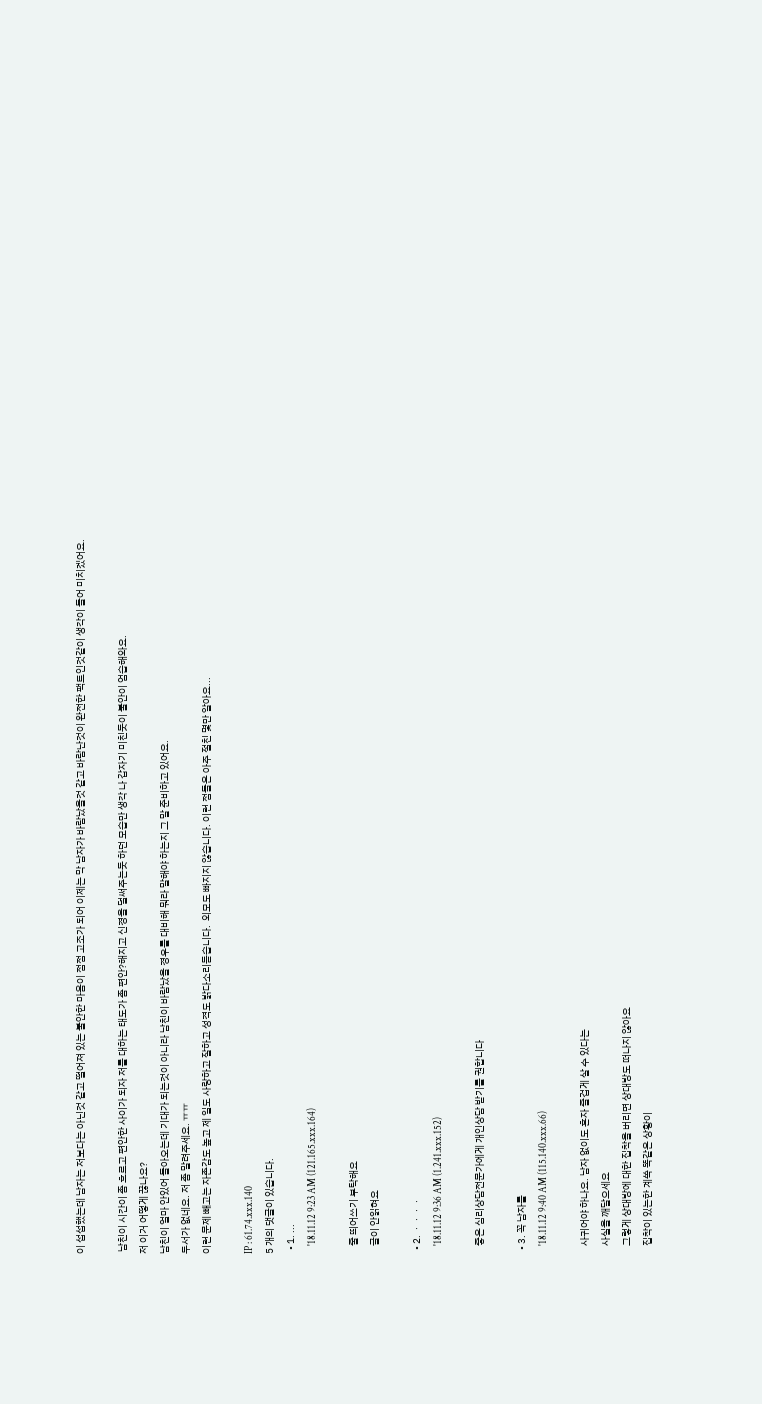이 섭섭했는데 남자는 저보다는 아닌것 같고 떨어져 있는 불안한 마음이 점점 고조가 되어 이제는 막 남자가 바람났을것 같고 바람난것이 완전한 팩트인것같이 생각이 들어 미치겠어요.

 남친이 시간이 좀 흐르고 편안한 사이가 되자 저를 대하는 태도가 좀 편안?해지고 신경을 덜써주는듯 하던 모습만 생각 나 갑자기 미친듯이 불안이 엄습해와요.
저 이거 어떻게 끊나요?
남친이 얼마 안있어 돌아오는데 기대가 되는것이 아니라 남친이 바람났을 경우를 대비해 뭐라 말해야 하는지 그 말 준비하고 있어요.
두서가 없네요. 저 좀 말려주세요. ㅠㅠ
이런 문제 빼고는 자존감도 높고 제 일도 사랑하고 잘하고 성격도 밝다소리듣습니다.  외모도 빠지지 않습니다. 이런 점들은 아주 절친 몇만 알아요...

IP : 61.74.xxx.140
5 개의 댓글이 있습니다.
  • 1. ...
    '18.11.12 9:23 AM (121.165.xxx.164)

    줄 띄어쓰기 부탁해요
    글이 안읽혀요

  • 2. ㆍㆍㆍㆍ
    '18.11.12 9:36 AM (1.241.xxx.152)

    좋은 심리상담전문가에게 개인상담 받기를 권합니다

  • 3. 꼭 남자를
    '18.11.12 9:40 AM (115.140.xxx.66)

    사귀어야 하나요. 남자 없이도 혼자 즐겁게 살 수 있다는
    사실을 깨달으세요
    그렇게 상대방에 대한 집착을 버리면 상대방도 떠나지 않아요
    집착이 있는한 계쏙 똑같은 상황이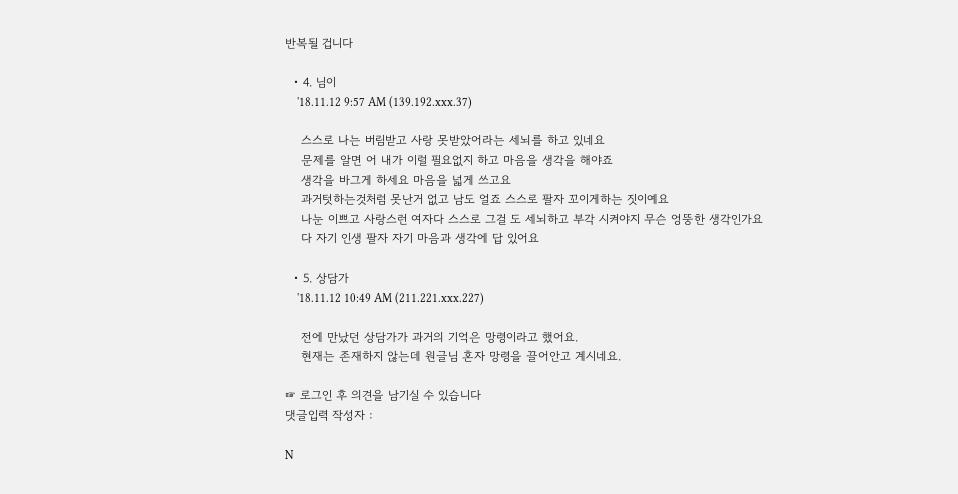반복될 겁니다

  • 4. 님이
    '18.11.12 9:57 AM (139.192.xxx.37)

    스스로 나는 버림받고 사랑 못받았어라는 세뇌를 하고 있네요
    문제를 알면 어 내가 이럴 필요없지 하고 마음을 생각을 해야죠
    생각을 바그게 하세요 마음을 넓게 쓰고요
    과거텃하는것처럼 못난거 없고 남도 얼죠 스스로 팔자 꼬이게하는 짓이예요
    나눈 이쁘고 사랑스런 여자다 스스로 그걸 도 세뇌하고 부각 시켜야지 무슨 엉뚱한 생각인가요
    다 자기 인생 팔자 자기 마음과 생각에 답 있어요

  • 5. 상담가
    '18.11.12 10:49 AM (211.221.xxx.227)

    전에 만났던 상담가가 과거의 기억은 망령이라고 했어요.
    현재는 존재하지 않는데 원글님 혼자 망령을 끌어안고 계시네요.

☞ 로그인 후 의견을 남기실 수 있습니다
댓글입력 작성자 :

N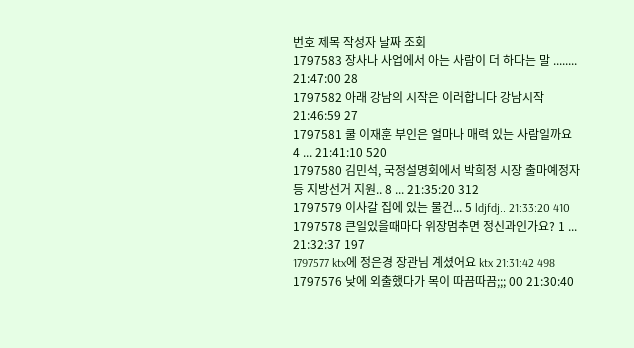번호 제목 작성자 날짜 조회
1797583 장사나 사업에서 아는 사람이 더 하다는 말 ........ 21:47:00 28
1797582 아래 강남의 시작은 이러합니다 강남시작 21:46:59 27
1797581 쿨 이재훈 부인은 얼마나 매력 있는 사람일까요 4 ... 21:41:10 520
1797580 김민석, 국정설명회에서 박희정 시장 출마예정자 등 지방선거 지원.. 8 ... 21:35:20 312
1797579 이사갈 집에 있는 물건... 5 ldjfdj.. 21:33:20 410
1797578 큰일있을때마다 위장멈추면 정신과인가요? 1 ... 21:32:37 197
1797577 ktx에 정은경 장관님 계셨어요 ktx 21:31:42 498
1797576 낮에 외출했다가 목이 따끔따끔;;; 00 21:30:40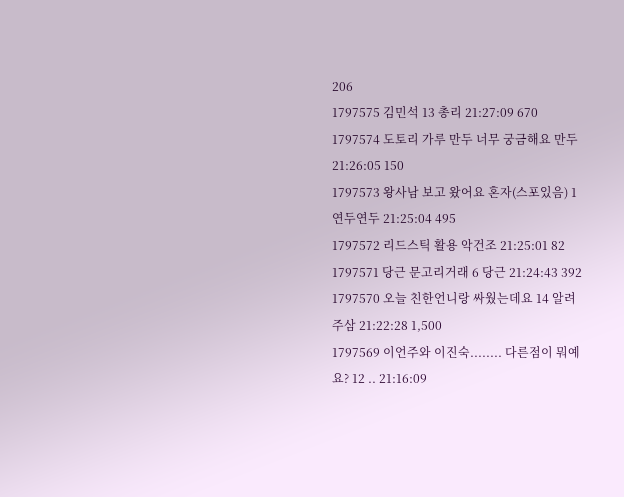206
1797575 김민석 13 총리 21:27:09 670
1797574 도토리 가루 만두 너무 궁금해요 만두 21:26:05 150
1797573 왕사남 보고 왔어요 혼자(스포있음) 1 연두연두 21:25:04 495
1797572 리드스틱 활용 악건조 21:25:01 82
1797571 당근 문고리거래 6 당근 21:24:43 392
1797570 오늘 친한언니랑 싸웠는데요 14 알려주삼 21:22:28 1,500
1797569 이언주와 이진숙........ 다른점이 뭐예요? 12 .. 21:16:09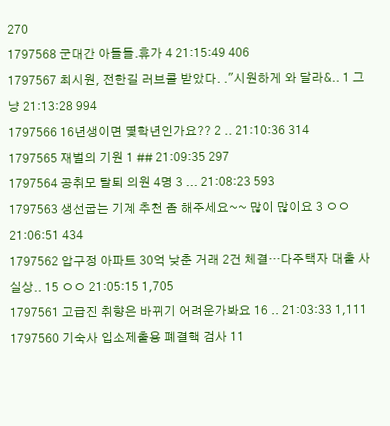270
1797568 군대간 아들들.휴가 4 21:15:49 406
1797567 최시원, 전한길 러브콜 받았다. ."시원하게 와 달라&.. 1 그냥 21:13:28 994
1797566 16년생이면 몇학년인가요?? 2 .. 21:10:36 314
1797565 재벌의 기원 1 ## 21:09:35 297
1797564 공취모 탈퇴 의원 4명 3 ... 21:08:23 593
1797563 생선굽는 기계 추천 좀 해주세요~~ 많이 많이요 3 ㅇㅇ 21:06:51 434
1797562 압구정 아파트 30억 낮춘 거래 2건 체결…다주택자 대출 사실상.. 15 ㅇㅇ 21:05:15 1,705
1797561 고급진 취향은 바뀌기 어려운가봐요 16 .. 21:03:33 1,111
1797560 기숙사 입소제출용 폐결핵 검사 11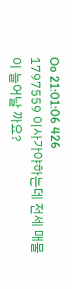Oo 21:01:06 426
1797559 이사가야하는데 전세 매물이 늘어날 까요?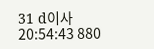31 d이사 20:54:43 880